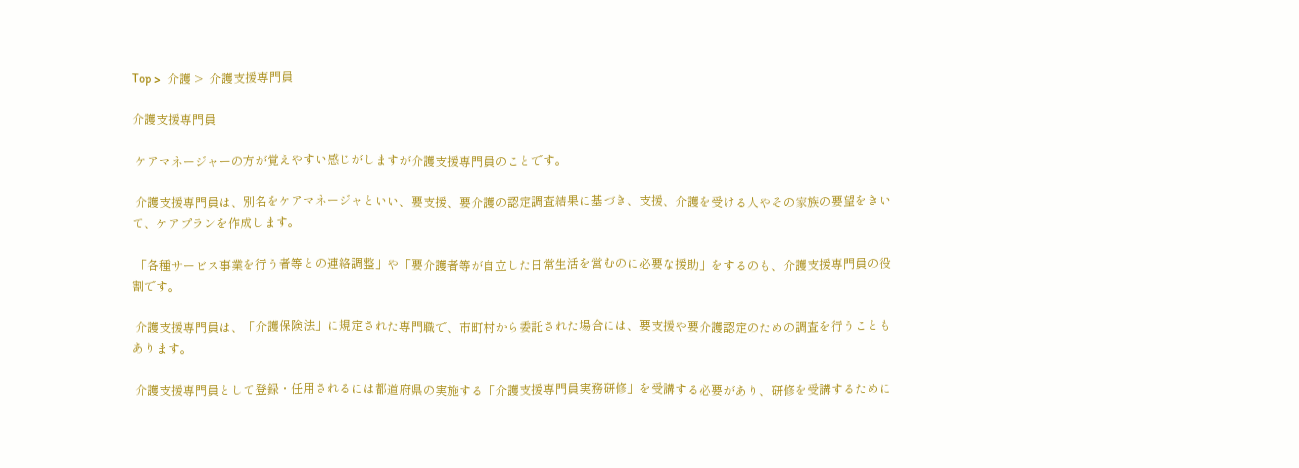Top >  介護 >  介護支援専門員

介護支援専門員

 ケアマネージャーの方が覚えやすい感じがしますが介護支援専門員のことです。

 介護支援専門員は、別名をケアマネージャといい、要支援、要介護の認定調査結果に基づき、支援、介護を受ける人やその家族の要望をきいて、ケアプランを作成します。

 「各種サービス事業を行う者等との連絡調整」や「要介護者等が自立した日常生活を営むのに必要な援助」をするのも、介護支援専門員の役割です。

 介護支援専門員は、「介護保険法」に規定された専門職で、市町村から委託された場合には、要支援や要介護認定のための調査を行うこともあります。

 介護支援専門員として登録・任用されるには都道府県の実施する「介護支援専門員実務研修」を受講する必要があり、研修を受講するために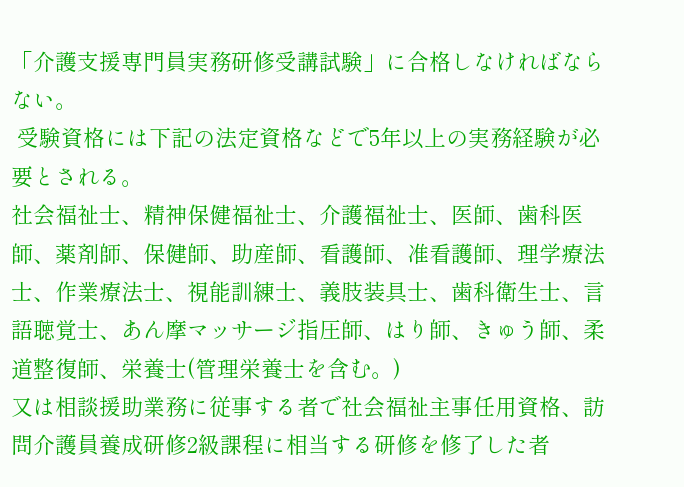「介護支援専門員実務研修受講試験」に合格しなければならない。
 受験資格には下記の法定資格などで5年以上の実務経験が必要とされる。
社会福祉士、精神保健福祉士、介護福祉士、医師、歯科医師、薬剤師、保健師、助産師、看護師、准看護師、理学療法士、作業療法士、視能訓練士、義肢装具士、歯科衛生士、言語聴覚士、あん摩マッサージ指圧師、はり師、きゅう師、柔道整復師、栄養士(管理栄養士を含む。)
又は相談援助業務に従事する者で社会福祉主事任用資格、訪問介護員養成研修2級課程に相当する研修を修了した者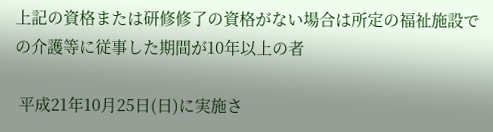上記の資格または研修修了の資格がない場合は所定の福祉施設での介護等に従事した期間が10年以上の者

 平成21年10月25日(日)に実施さ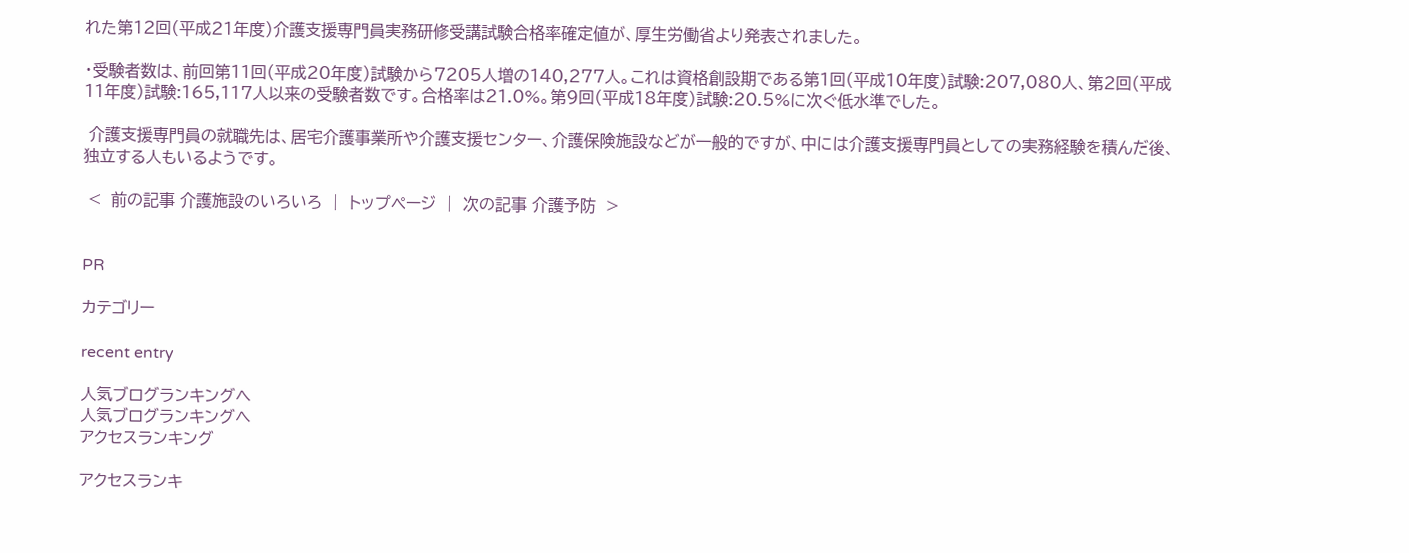れた第12回(平成21年度)介護支援専門員実務研修受講試験合格率確定値が、厚生労働省より発表されました。

・受験者数は、前回第11回(平成20年度)試験から7205人増の140,277人。これは資格創設期である第1回(平成10年度)試験:207,080人、第2回(平成11年度)試験:165,117人以来の受験者数です。合格率は21.0%。第9回(平成18年度)試験:20.5%に次ぐ低水準でした。

 介護支援専門員の就職先は、居宅介護事業所や介護支援センター、介護保険施設などが一般的ですが、中には介護支援専門員としての実務経験を積んだ後、独立する人もいるようです。

 <  前の記事 介護施設のいろいろ  |  トップページ  |  次の記事 介護予防  >


PR

カテゴリー

recent entry

人気ブログランキングへ
人気ブログランキングへ
アクセスランキング

アクセスランキ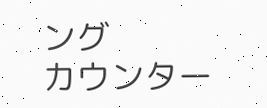ング
カウンター